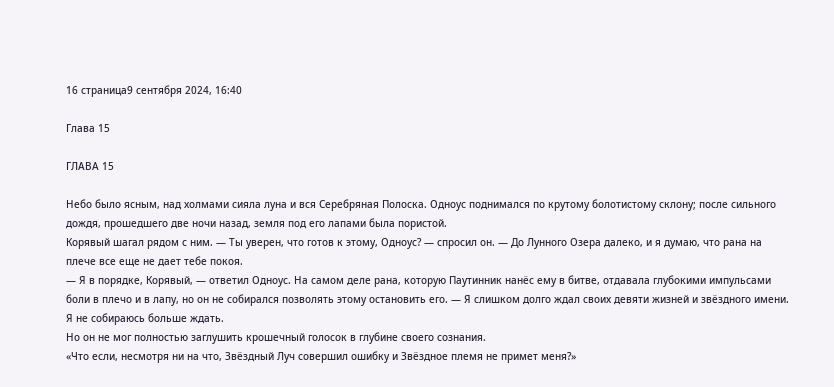16 страница9 сентября 2024, 16:40

Глава 15

ГЛАВА 15

Небо было ясным, над холмами сияла луна и вся Серебряная Полоска. Одноус поднимался по крутому болотистому склону; после сильного дождя, прошедшего две ночи назад, земля под его лапами была пористой.
Корявый шагал рядом с ним. — Ты уверен, что готов к этому, Одноус? — спросил он. — До Лунного Озера далеко, и я думаю, что рана на плече все еще не дает тебе покоя.
— Я в порядке, Корявый, — ответил Одноус. На самом деле рана, которую Паутинник нанёс ему в битве, отдавала глубокими импульсами боли в плечо и в лапу, но он не собирался позволять этому остановить его. — Я слишком долго ждал своих девяти жизней и звёздного имени. Я не собираюсь больше ждать.
Но он не мог полностью заглушить крошечный голосок в глубине своего сознания.
«Что если, несмотря ни на что, Звёздный Луч совершил ошибку и Звёздное племя не примет меня?»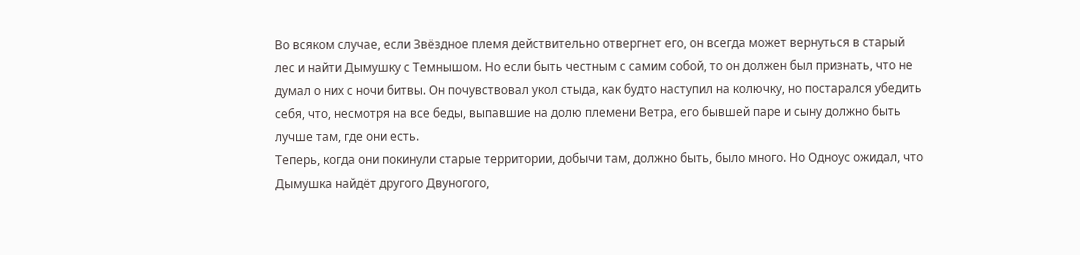Во всяком случае, если Звёздное племя действительно отвергнет его, он всегда может вернуться в старый лес и найти Дымушку с Темнышом. Но если быть честным с самим собой, то он должен был признать, что не думал о них с ночи битвы. Он почувствовал укол стыда, как будто наступил на колючку, но постарался убедить себя, что, несмотря на все беды, выпавшие на долю племени Ветра, его бывшей паре и сыну должно быть лучше там, где они есть.
Теперь, когда они покинули старые территории, добычи там, должно быть, было много. Но Одноус ожидал, что Дымушка найдёт другого Двуногого,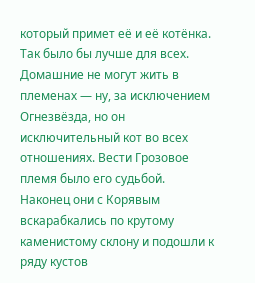который примет её и её котёнка. Так было бы лучше для всех. Домашние не могут жить в племенах — ну, за исключением Огнезвёзда, но он исключительный кот во всех отношениях. Вести Грозовое племя было его судьбой.
Наконец они с Корявым вскарабкались по крутому каменистому склону и подошли к ряду кустов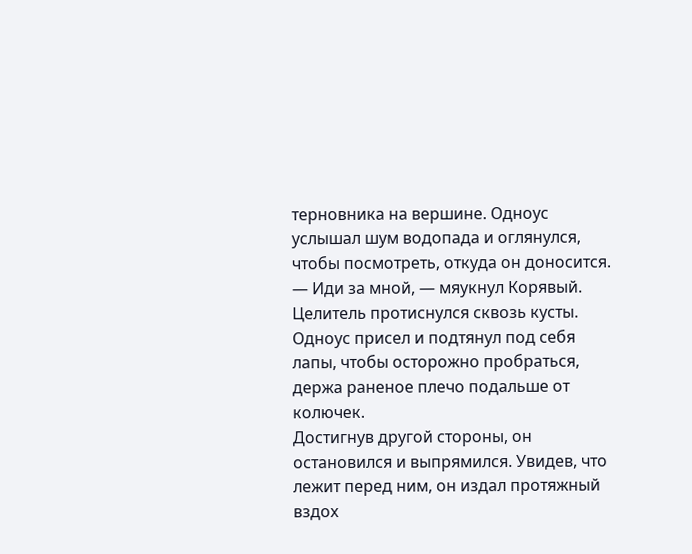терновника на вершине. Одноус услышал шум водопада и оглянулся, чтобы посмотреть, откуда он доносится.
— Иди за мной, — мяукнул Корявый.
Целитель протиснулся сквозь кусты. Одноус присел и подтянул под себя лапы, чтобы осторожно пробраться, держа раненое плечо подальше от колючек.
Достигнув другой стороны, он остановился и выпрямился. Увидев, что лежит перед ним, он издал протяжный вздох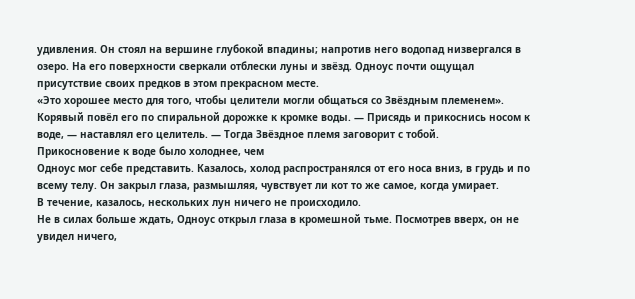удивления. Он стоял на вершине глубокой впадины; напротив него водопад низвергался в озеро. На его поверхности сверкали отблески луны и звёзд. Одноус почти ощущал присутствие своих предков в этом прекрасном месте.
«Это хорошее место для того, чтобы целители могли общаться со Звёздным племенем».
Корявый повёл его по спиральной дорожке к кромке воды. — Присядь и прикоснись носом к воде, — наставлял его целитель. — Тогда Звёздное племя заговорит с тобой.
Прикосновение к воде было холоднее, чем
Одноус мог себе представить. Казалось, холод распространялся от его носа вниз, в грудь и по всему телу. Он закрыл глаза, размышляя, чувствует ли кот то же самое, когда умирает.
В течение, казалось, нескольких лун ничего не происходило.
Не в силах больше ждать, Одноус открыл глаза в кромешной тьме. Посмотрев вверх, он не увидел ничего,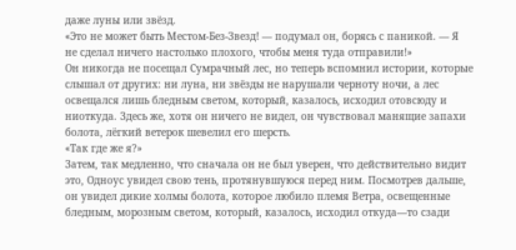даже луны или звёзд.
«Это не может быть Местом-Без-Звезд! — подумал он, борясь с паникой. — Я не сделал ничего настолько плохого, чтобы меня туда отправили!»
Он никогда не посещал Сумрачный лес, но теперь вспомнил истории, которые слышал от других: ни луна, ни звёзды не нарушали черноту ночи, а лес освещался лишь бледным светом, который, казалось, исходил отовсюду и ниоткуда. Здесь же, хотя он ничего не видел, он чувствовал манящие запахи болота, лёгкий ветерок шевелил его шерсть.
«Так где же я?»
Затем, так медленно, что сначала он не был уверен, что действительно видит это, Одноус увидел свою тень, протянувшуюся перед ним. Посмотрев дальше, он увидел дикие холмы болота, которое любило племя Ветра, освещенные бледным, морозным светом, который, казалось, исходил откуда—то сзади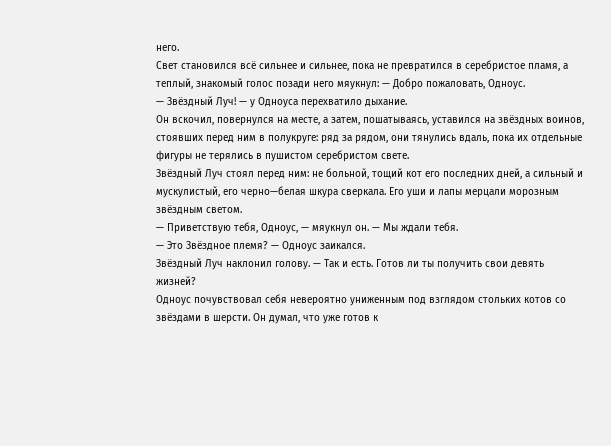него.
Свет становился всё сильнее и сильнее, пока не превратился в серебристое пламя, а теплый, знакомый голос позади него мяукнул: — Добро пожаловать, Одноус.
— Звёздный Луч! — у Одноуса перехватило дыхание.
Он вскочил, повернулся на месте, а затем, пошатываясь, уставился на звёздных воинов, стоявших перед ним в полукруге: ряд за рядом, они тянулись вдаль, пока их отдельные фигуры не терялись в пушистом серебристом свете.
Звёздный Луч стоял перед ним: не больной, тощий кот его последних дней, а сильный и мускулистый, его черно—белая шкура сверкала. Его уши и лапы мерцали морозным звёздным светом.
— Приветствую тебя, Одноус, — мяукнул он. — Мы ждали тебя.
— Это Звёздное племя? — Одноус заикался.
Звёздный Луч наклонил голову. — Так и есть. Готов ли ты получить свои девять жизней?
Одноус почувствовал себя невероятно униженным под взглядом стольких котов со звёздами в шерсти. Он думал, что уже готов к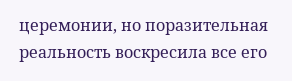церемонии, но поразительная реальность воскресила все его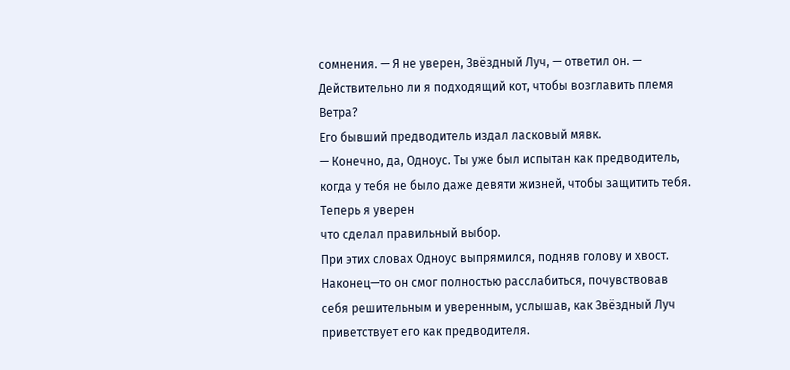сомнения. — Я не уверен, Звёздный Луч, — ответил он. — Действительно ли я подходящий кот, чтобы возглавить племя Ветра?
Его бывший предводитель издал ласковый мявк.
— Конечно, да, Одноус. Ты уже был испытан как предводитель, когда у тебя не было даже девяти жизней, чтобы защитить тебя. Теперь я уверен
что сделал правильный выбор.
При этих словах Одноус выпрямился, подняв голову и хвост. Наконец—то он смог полностью расслабиться, почувствовав себя решительным и уверенным, услышав, как Звёздный Луч приветствует его как предводителя.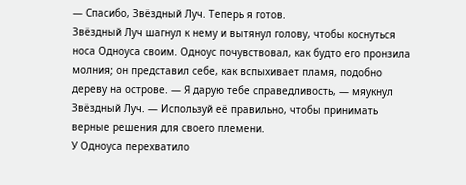— Спасибо, Звёздный Луч. Теперь я готов.
Звёздный Луч шагнул к нему и вытянул голову, чтобы коснуться носа Одноуса своим. Одноус почувствовал, как будто его пронзила молния; он представил себе, как вспыхивает пламя, подобно дереву на острове. — Я дарую тебе справедливость, — мяукнул Звёздный Луч. — Используй её правильно, чтобы принимать верные решения для своего племени.
У Одноуса перехватило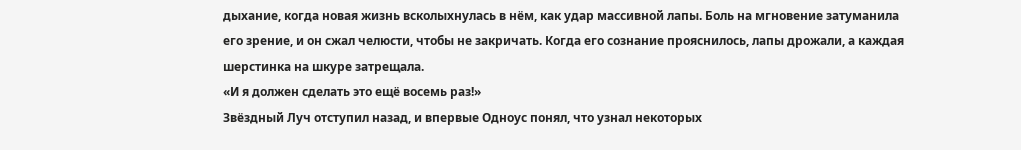дыхание, когда новая жизнь всколыхнулась в нём, как удар массивной лапы. Боль на мгновение затуманила его зрение, и он сжал челюсти, чтобы не закричать. Когда его сознание прояснилось, лапы дрожали, а каждая шерстинка на шкуре затрещала.
«И я должен сделать это ещё восемь раз!»
Звёздный Луч отступил назад, и впервые Одноус понял, что узнал некоторых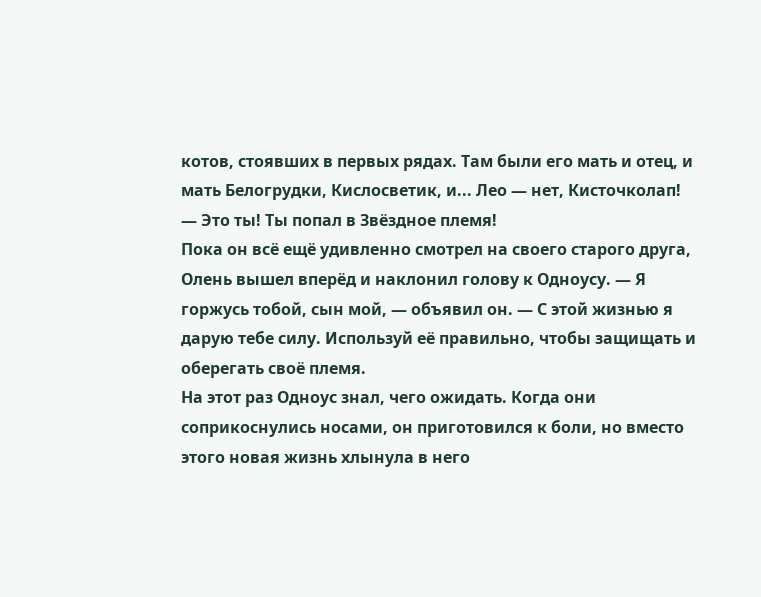котов, стоявших в первых рядах. Там были его мать и отец, и мать Белогрудки, Кислосветик, и... Лео — нет, Кисточколап!
— Это ты! Ты попал в Звёздное племя!
Пока он всё ещё удивленно смотрел на своего старого друга, Олень вышел вперёд и наклонил голову к Одноусу. — Я горжусь тобой, сын мой, — объявил он. — С этой жизнью я дарую тебе силу. Используй её правильно, чтобы защищать и оберегать своё племя.
На этот раз Одноус знал, чего ожидать. Когда они соприкоснулись носами, он приготовился к боли, но вместо этого новая жизнь хлынула в него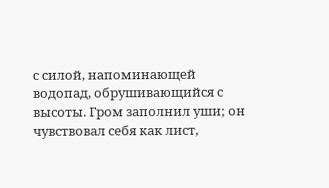с силой, напоминающей водопад, обрушивающийся с высоты. Гром заполнил уши; он чувствовал себя как лист,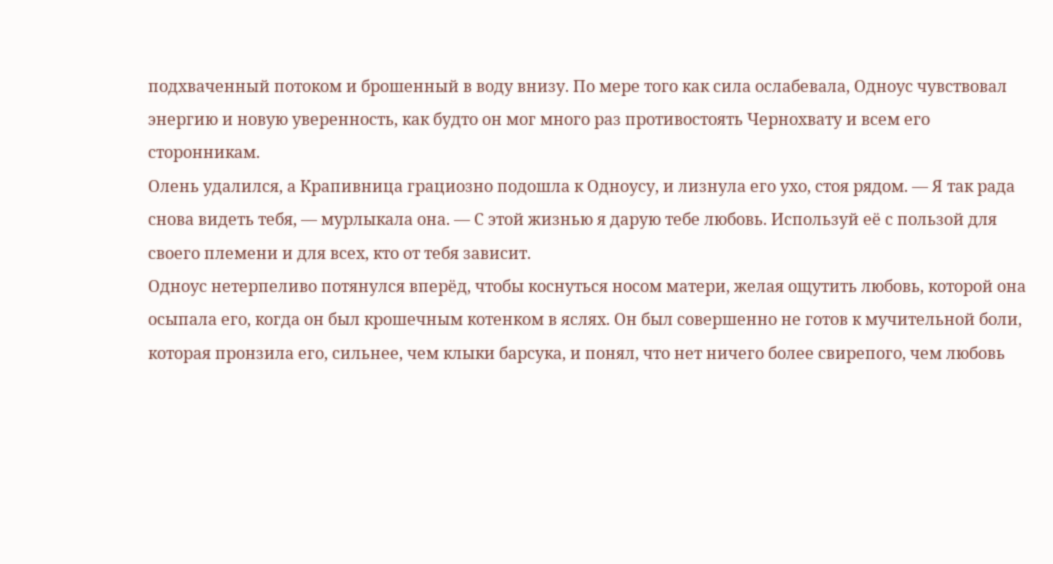подхваченный потоком и брошенный в воду внизу. По мере того как сила ослабевала, Одноус чувствовал энергию и новую уверенность, как будто он мог много раз противостоять Чернохвату и всем его сторонникам.
Олень удалился, а Крапивница грациозно подошла к Одноусу, и лизнула его ухо, стоя рядом. — Я так рада снова видеть тебя, — мурлыкала она. — С этой жизнью я дарую тебе любовь. Используй её с пользой для своего племени и для всех, кто от тебя зависит.
Одноус нетерпеливо потянулся вперёд, чтобы коснуться носом матери, желая ощутить любовь, которой она осыпала его, когда он был крошечным котенком в яслях. Он был совершенно не готов к мучительной боли, которая пронзила его, сильнее, чем клыки барсука, и понял, что нет ничего более свирепого, чем любовь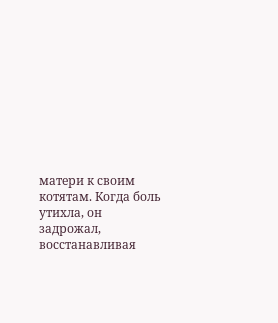матери к своим котятам. Когда боль утихла, он задрожал, восстанавливая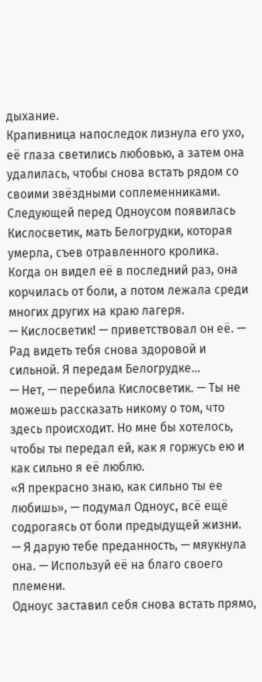дыхание.
Крапивница напоследок лизнула его ухо, её глаза светились любовью, а затем она удалилась, чтобы снова встать рядом со своими звёздными соплеменниками.
Следующей перед Одноусом появилась Кислосветик, мать Белогрудки, которая умерла, съев отравленного кролика. Когда он видел её в последний раз, она корчилась от боли, а потом лежала среди многих других на краю лагеря.
— Кислосветик! — приветствовал он её. — Рад видеть тебя снова здоровой и сильной. Я передам Белогрудке...
— Нет, — перебила Кислосветик. — Ты не можешь рассказать никому о том, что здесь происходит. Но мне бы хотелось, чтобы ты передал ей, как я горжусь ею и как сильно я её люблю.
«Я прекрасно знаю, как сильно ты ее любишь», — подумал Одноус, всё ещё содрогаясь от боли предыдущей жизни.
— Я дарую тебе преданность, — мяукнула она. — Используй её на благо своего племени.
Одноус заставил себя снова встать прямо,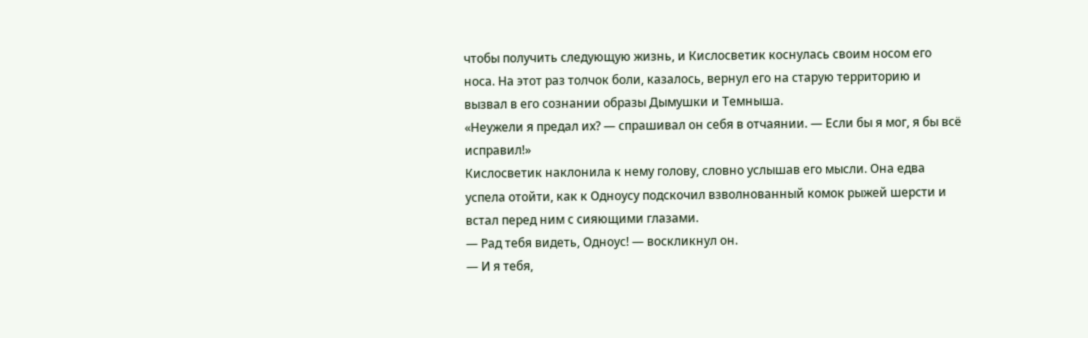чтобы получить следующую жизнь, и Кислосветик коснулась своим носом его носа. На этот раз толчок боли, казалось, вернул его на старую территорию и вызвал в его сознании образы Дымушки и Темныша.
«Неужели я предал их? — спрашивал он себя в отчаянии. — Если бы я мог, я бы всё исправил!»
Кислосветик наклонила к нему голову, словно услышав его мысли. Она едва успела отойти, как к Одноусу подскочил взволнованный комок рыжей шерсти и встал перед ним с сияющими глазами.
— Рад тебя видеть, Одноус! — воскликнул он.
— И я тебя,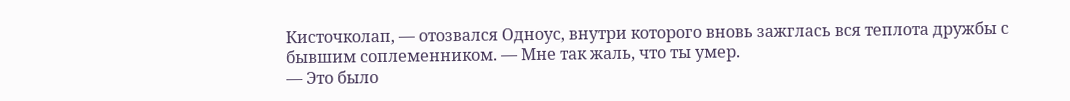Кисточколап, — отозвался Одноус, внутри которого вновь зажглась вся теплота дружбы с бывшим соплеменником. — Мне так жаль, что ты умер.
— Это было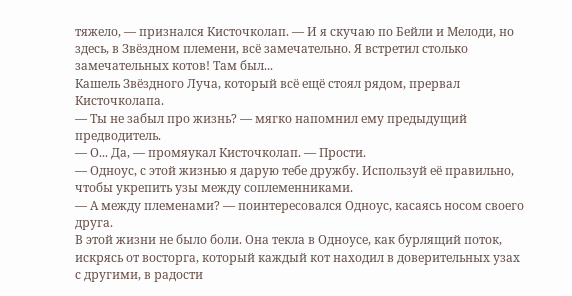тяжело, — признался Кисточколап. — И я скучаю по Бейли и Мелоди, но здесь, в Звёздном племени, всё замечательно. Я встретил столько замечательных котов! Там был...
Кашель Звёздного Луча, который всё ещё стоял рядом, прервал Кисточколапа.
— Ты не забыл про жизнь? — мягко напомнил ему предыдущий предводитель.
— О... Да, — промяукал Кисточколап. — Прости.
— Одноус, с этой жизнью я дарую тебе дружбу. Используй её правильно, чтобы укрепить узы между соплеменниками.
— А между племенами? — поинтересовался Одноус, касаясь носом своего друга.
В этой жизни не было боли. Она текла в Одноусе, как бурлящий поток, искрясь от восторга, который каждый кот находил в доверительных узах с другими, в радости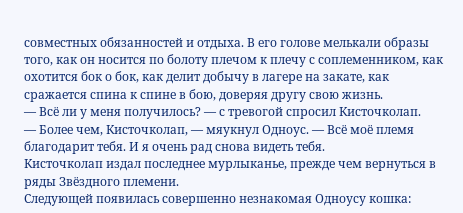совместных обязанностей и отдыха. В его голове мелькали образы того, как он носится по болоту плечом к плечу с соплеменником, как охотится бок о бок, как делит добычу в лагере на закате, как сражается спина к спине в бою, доверяя другу свою жизнь.
— Всё ли у меня получилось? — с тревогой спросил Кисточколап.
— Более чем, Кисточколап, — мяукнул Одноус. — Всё моё племя благодарит тебя. И я очень рад снова видеть тебя.
Кисточколап издал последнее мурлыканье, прежде чем вернуться в ряды Звёздного племени.
Следующей появилась совершенно незнакомая Одноусу кошка: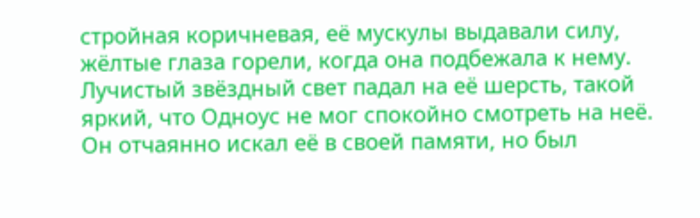стройная коричневая, её мускулы выдавали силу, жёлтые глаза горели, когда она подбежала к нему. Лучистый звёздный свет падал на её шерсть, такой яркий, что Одноус не мог спокойно смотреть на неё. Он отчаянно искал её в своей памяти, но был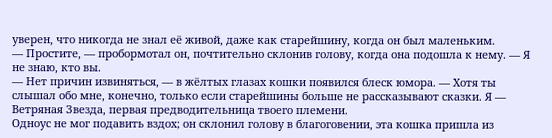уверен, что никогда не знал её живой, даже как старейшину, когда он был маленьким.
— Простите, — пробормотал он, почтительно склонив голову, когда она подошла к нему. — Я не знаю, кто вы.
— Нет причин извиняться, — в жёлтых глазах кошки появился блеск юмора. — Хотя ты слышал обо мне, конечно, только если старейшины больше не рассказывают сказки. Я — Ветряная Звезда, первая предводительница твоего племени.
Одноус не мог подавить вздох; он склонил голову в благоговении, эта кошка пришла из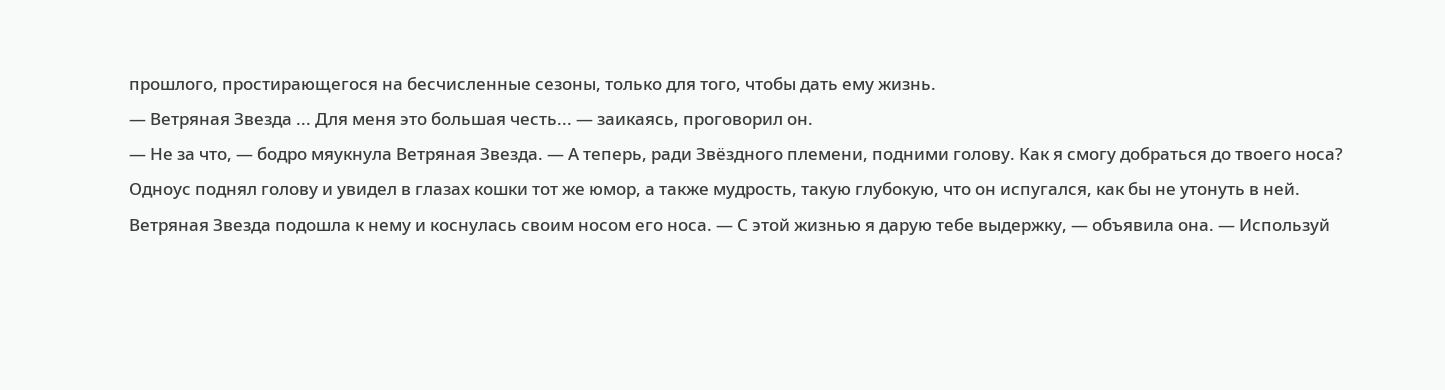прошлого, простирающегося на бесчисленные сезоны, только для того, чтобы дать ему жизнь.
— Ветряная Звезда ... Для меня это большая честь... — заикаясь, проговорил он.
— Не за что, — бодро мяукнула Ветряная Звезда. — А теперь, ради Звёздного племени, подними голову. Как я смогу добраться до твоего носа?
Одноус поднял голову и увидел в глазах кошки тот же юмор, а также мудрость, такую глубокую, что он испугался, как бы не утонуть в ней.
Ветряная Звезда подошла к нему и коснулась своим носом его носа. — С этой жизнью я дарую тебе выдержку, — объявила она. — Используй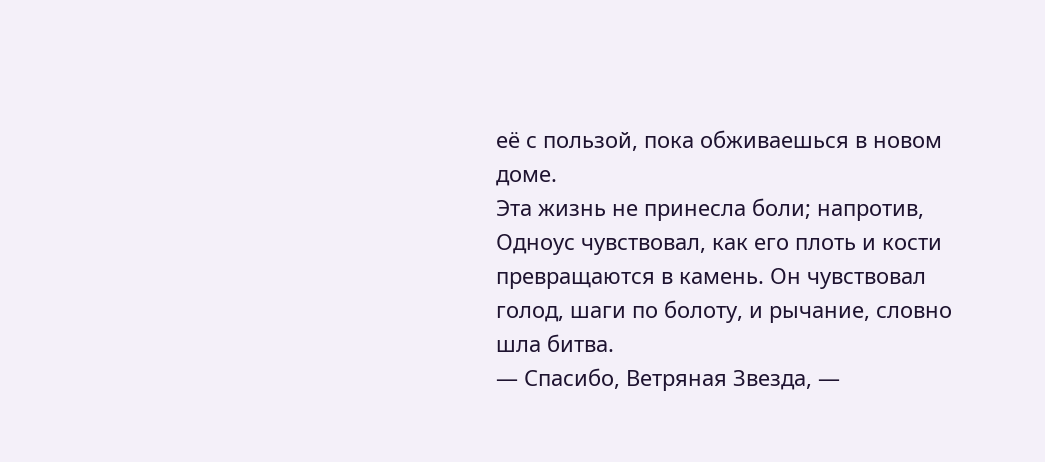её с пользой, пока обживаешься в новом доме.
Эта жизнь не принесла боли; напротив, Одноус чувствовал, как его плоть и кости превращаются в камень. Он чувствовал голод, шаги по болоту, и рычание, словно шла битва.
— Спасибо, Ветряная Звезда, —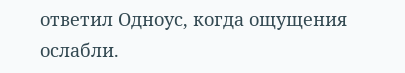ответил Одноус, когда ощущения ослабли.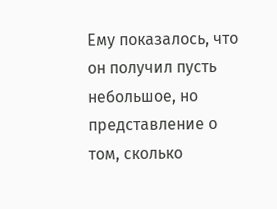Ему показалось, что он получил пусть небольшое, но представление о том, сколько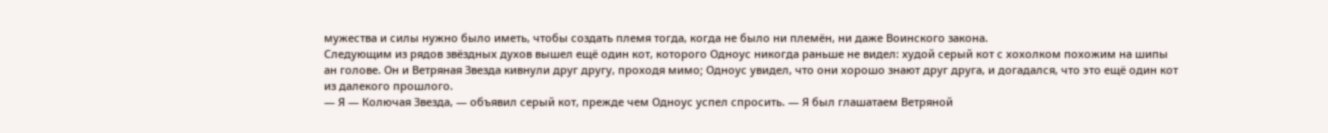мужества и силы нужно было иметь, чтобы создать племя тогда, когда не было ни племён, ни даже Воинского закона.
Следующим из рядов звёздных духов вышел ещё один кот, которого Одноус никогда раньше не видел: худой серый кот с хохолком похожим на шипы ан голове. Он и Ветряная Звезда кивнули друг другу, проходя мимо; Одноус увидел, что они хорошо знают друг друга, и догадался, что это ещё один кот из далекого прошлого.
— Я — Колючая Звезда, — объявил серый кот, прежде чем Одноус успел спросить. — Я был глашатаем Ветряной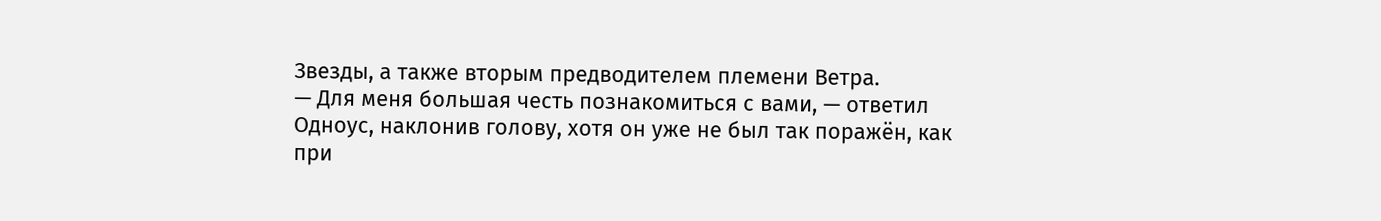Звезды, а также вторым предводителем племени Ветра.
— Для меня большая честь познакомиться с вами, — ответил Одноус, наклонив голову, хотя он уже не был так поражён, как при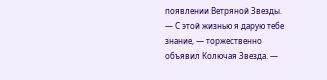появлении Ветряной Звезды.
— С этой жизнью я дарую тебе знание, — торжественно объявил Колючая Звезда. —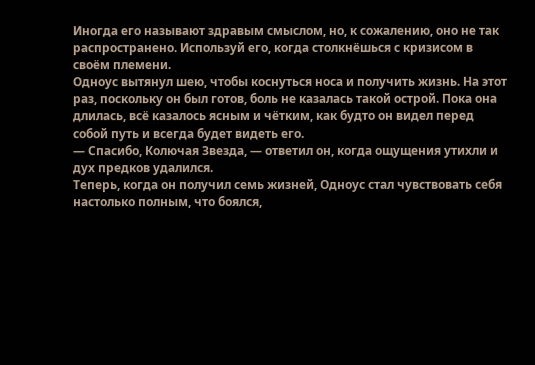Иногда его называют здравым смыслом, но, к сожалению, оно не так распространено. Используй его, когда столкнёшься с кризисом в своём племени.
Одноус вытянул шею, чтобы коснуться носа и получить жизнь. На этот раз, поскольку он был готов, боль не казалась такой острой. Пока она длилась, всё казалось ясным и чётким, как будто он видел перед собой путь и всегда будет видеть его.
— Спасибо, Колючая Звезда, — ответил он, когда ощущения утихли и дух предков удалился.
Теперь, когда он получил семь жизней, Одноус стал чувствовать себя настолько полным, что боялся,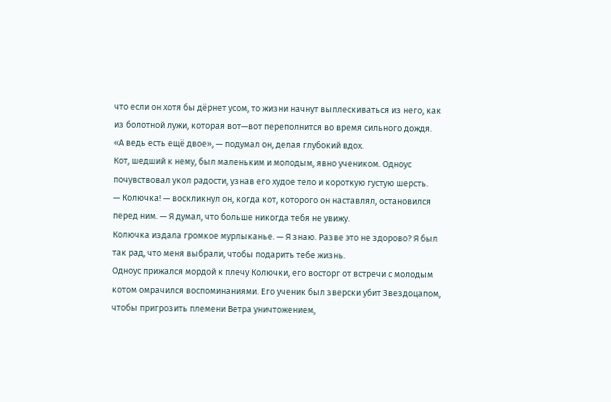что если он хотя бы дёрнет усом, то жизни начнут выплескиваться из него, как из болотной лужи, которая вот—вот переполнится во время сильного дождя.
«А ведь есть ещё двое», — подумал он, делая глубокий вдох.
Кот, шедший к нему, был маленьким и молодым, явно учеником. Одноус почувствовал укол радости, узнав его худое тело и короткую густую шерсть.
— Колючка! — воскликнул он, когда кот, которого он наставлял, остановился перед ним. — Я думал, что больше никогда тебя не увижу.
Колючка издала громкое мурлыканье. — Я знаю. Разве это не здорово? Я был так рад, что меня выбрали, чтобы подарить тебе жизнь.
Одноус прижался мордой к плечу Колючки, его восторг от встречи с молодым котом омрачился воспоминаниями. Его ученик был зверски убит Звездоцапом, чтобы пригрозить племени Ветра уничтожением,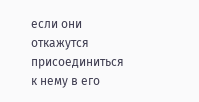если они откажутся присоединиться к нему в его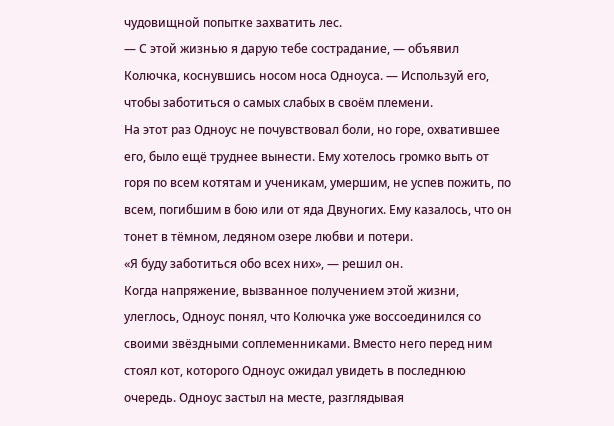чудовищной попытке захватить лес.
— С этой жизнью я дарую тебе сострадание, — объявил Колючка, коснувшись носом носа Одноуса. — Используй его, чтобы заботиться о самых слабых в своём племени.
На этот раз Одноус не почувствовал боли, но горе, охватившее его, было ещё труднее вынести. Ему хотелось громко выть от горя по всем котятам и ученикам, умершим, не успев пожить, по всем, погибшим в бою или от яда Двуногих. Ему казалось, что он тонет в тёмном, ледяном озере любви и потери.
«Я буду заботиться обо всех них», — решил он.
Когда напряжение, вызванное получением этой жизни, улеглось, Одноус понял, что Колючка уже воссоединился со своими звёздными соплеменниками. Вместо него перед ним стоял кот, которого Одноус ожидал увидеть в последнюю очередь. Одноус застыл на месте, разглядывая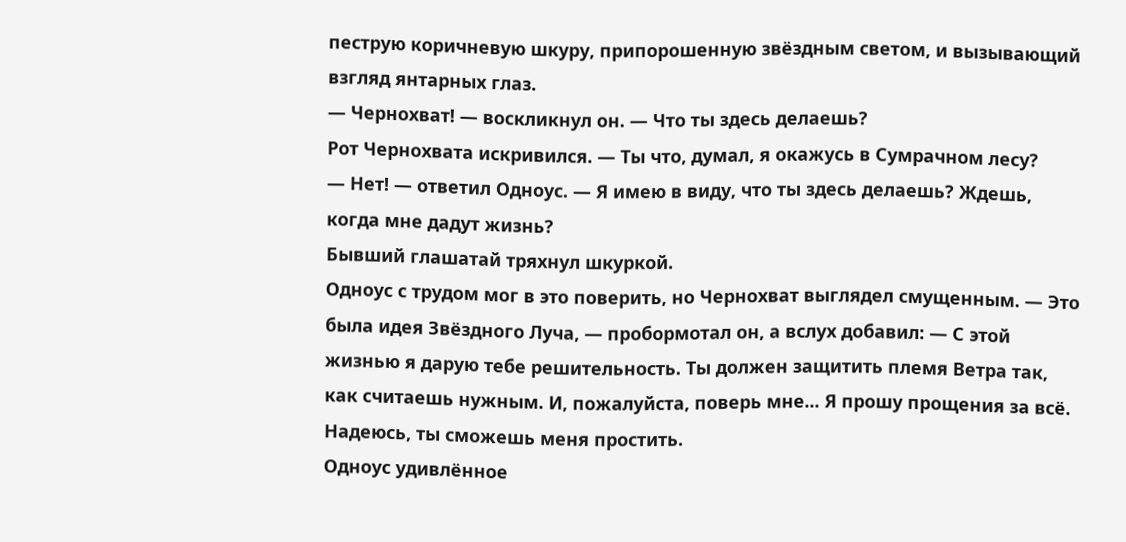пеструю коричневую шкуру, припорошенную звёздным светом, и вызывающий взгляд янтарных глаз.
— Чернохват! — воскликнул он. — Что ты здесь делаешь?
Рот Чернохвата искривился. — Ты что, думал, я окажусь в Сумрачном лесу?
— Нет! — ответил Одноус. — Я имею в виду, что ты здесь делаешь? Ждешь, когда мне дадут жизнь?
Бывший глашатай тряхнул шкуркой.
Одноус с трудом мог в это поверить, но Чернохват выглядел смущенным. — Это была идея Звёздного Луча, — пробормотал он, а вслух добавил: — С этой жизнью я дарую тебе решительность. Ты должен защитить племя Ветра так, как считаешь нужным. И, пожалуйста, поверь мне... Я прошу прощения за всё. Надеюсь, ты сможешь меня простить.
Одноус удивлённое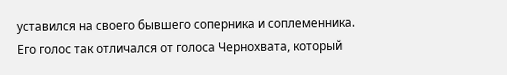уставился на своего бывшего соперника и соплеменника. Его голос так отличался от голоса Чернохвата, который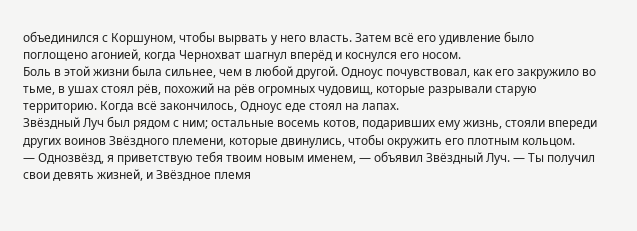объединился с Коршуном, чтобы вырвать у него власть. Затем всё его удивление было поглощено агонией, когда Чернохват шагнул вперёд и коснулся его носом.
Боль в этой жизни была сильнее, чем в любой другой. Одноус почувствовал, как его закружило во тьме, в ушах стоял рёв, похожий на рёв огромных чудовищ, которые разрывали старую территорию. Когда всё закончилось, Одноус еде стоял на лапах.
Звёздный Луч был рядом с ним; остальные восемь котов, подаривших ему жизнь, стояли впереди других воинов Звёздного племени, которые двинулись, чтобы окружить его плотным кольцом.
— Однозвёзд, я приветствую тебя твоим новым именем, — объявил Звёздный Луч. — Ты получил свои девять жизней, и Звёздное племя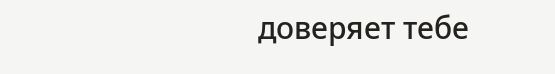доверяет тебе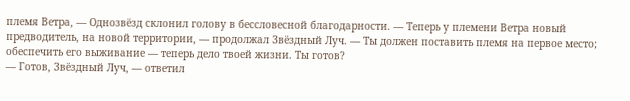племя Ветра, — Однозвёзд склонил голову в бессловесной благодарности. — Теперь у племени Ветра новый предводитель, на новой территории, — продолжал Звёздный Луч. — Ты должен поставить племя на первое место; обеспечить его выживание — теперь дело твоей жизни. Ты готов?
— Готов, Звёздный Луч, — ответил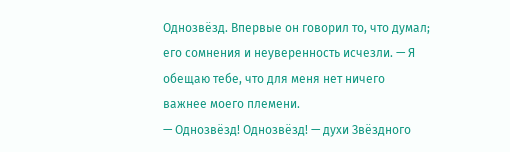Однозвёзд. Впервые он говорил то, что думал; его сомнения и неуверенность исчезли. — Я обещаю тебе, что для меня нет ничего важнее моего племени.
— Однозвёзд! Однозвёзд! — духи Звёздного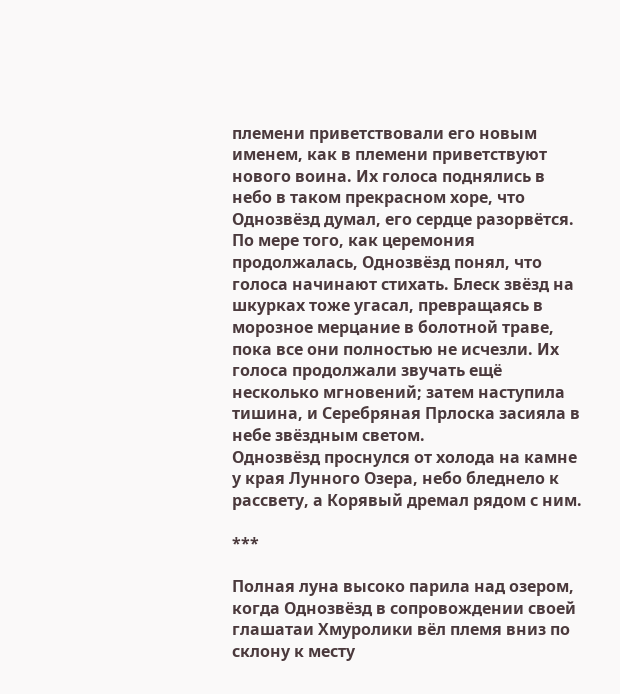племени приветствовали его новым именем, как в племени приветствуют нового воина. Их голоса поднялись в небо в таком прекрасном хоре, что Однозвёзд думал, его сердце разорвётся.
По мере того, как церемония продолжалась, Однозвёзд понял, что голоса начинают стихать. Блеск звёзд на шкурках тоже угасал, превращаясь в морозное мерцание в болотной траве, пока все они полностью не исчезли. Их голоса продолжали звучать ещё несколько мгновений; затем наступила тишина, и Серебряная Прлоска засияла в небе звёздным светом.
Однозвёзд проснулся от холода на камне у края Лунного Озера, небо бледнело к рассвету, а Корявый дремал рядом с ним.

***

Полная луна высоко парила над озером, когда Однозвёзд в сопровождении своей глашатаи Хмуролики вёл племя вниз по склону к месту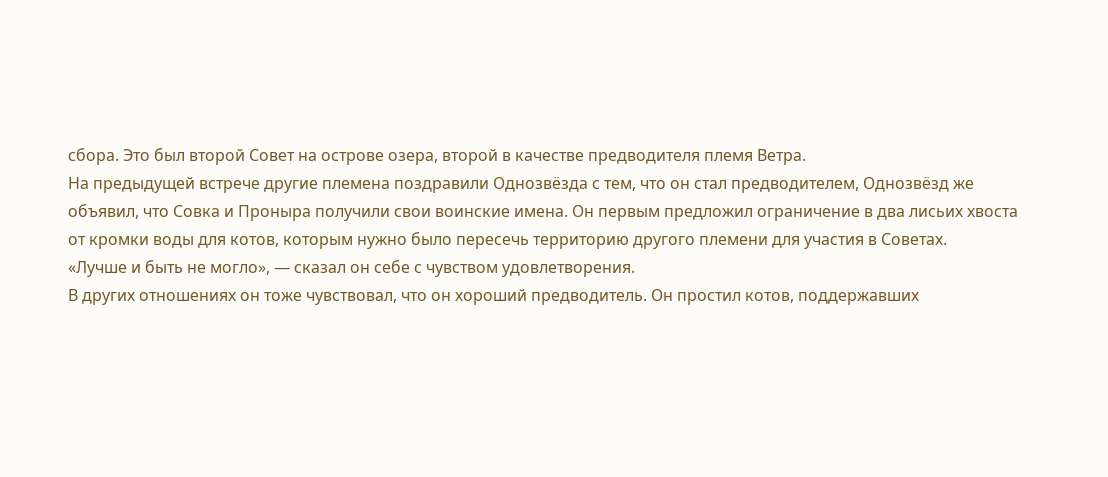сбора. Это был второй Совет на острове озера, второй в качестве предводителя племя Ветра.
На предыдущей встрече другие племена поздравили Однозвёзда с тем, что он стал предводителем, Однозвёзд же объявил, что Совка и Проныра получили свои воинские имена. Он первым предложил ограничение в два лисьих хвоста от кромки воды для котов, которым нужно было пересечь территорию другого племени для участия в Советах.
«Лучше и быть не могло», — сказал он себе с чувством удовлетворения.
В других отношениях он тоже чувствовал, что он хороший предводитель. Он простил котов, поддержавших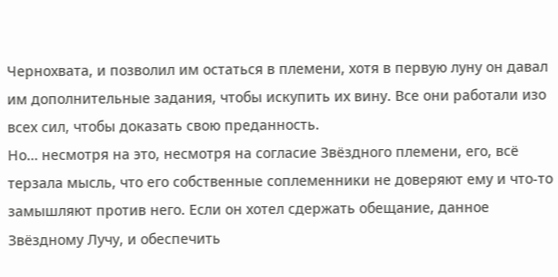Чернохвата, и позволил им остаться в племени, хотя в первую луну он давал им дополнительные задания, чтобы искупить их вину. Все они работали изо всех сил, чтобы доказать свою преданность.
Но… несмотря на это, несмотря на согласие Звёздного племени, его, всё терзала мысль, что его собственные соплеменники не доверяют ему и что-то замышляют против него. Если он хотел сдержать обещание, данное Звёздному Лучу, и обеспечить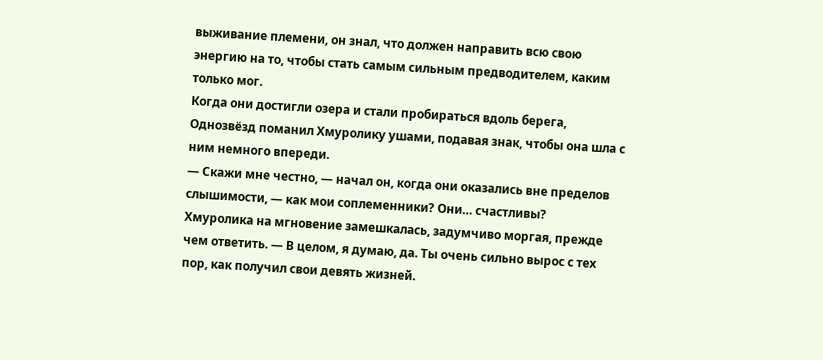выживание племени, он знал, что должен направить всю свою энергию на то, чтобы стать самым сильным предводителем, каким только мог.
Когда они достигли озера и стали пробираться вдоль берега, Однозвёзд поманил Хмуролику ушами, подавая знак, чтобы она шла с ним немного впереди.
— Скажи мне честно, — начал он, когда они оказались вне пределов слышимости, — как мои соплеменники? Они… счастливы?
Хмуролика на мгновение замешкалась, задумчиво моргая, прежде чем ответить. — В целом, я думаю, да. Ты очень сильно вырос с тех пор, как получил свои девять жизней.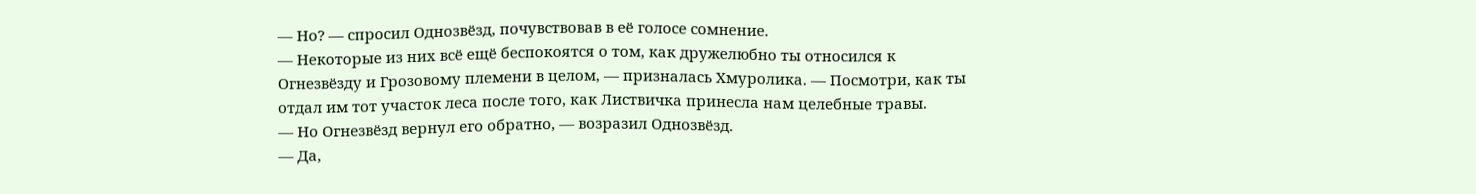— Но? — спросил Однозвёзд, почувствовав в её голосе сомнение.
— Некоторые из них всё ещё беспокоятся о том, как дружелюбно ты относился к Огнезвёзду и Грозовому племени в целом, — призналась Хмуролика. — Посмотри, как ты отдал им тот участок леса после того, как Листвичка принесла нам целебные травы.
— Но Огнезвёзд вернул его обратно, — возразил Однозвёзд.
— Да,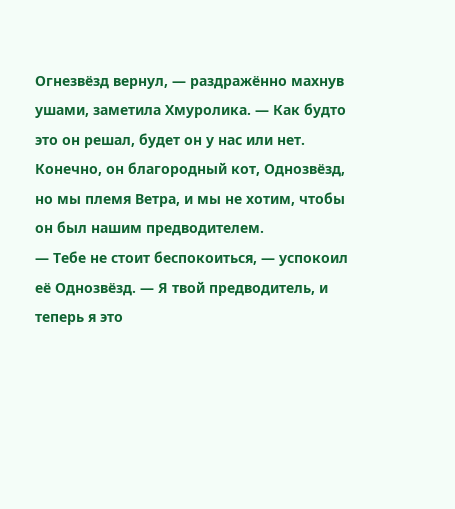Огнезвёзд вернул, — раздражённо махнув ушами, заметила Хмуролика. — Как будто это он решал, будет он у нас или нет. Конечно, он благородный кот, Однозвёзд, но мы племя Ветра, и мы не хотим, чтобы он был нашим предводителем.
— Тебе не стоит беспокоиться, — успокоил её Однозвёзд. — Я твой предводитель, и теперь я это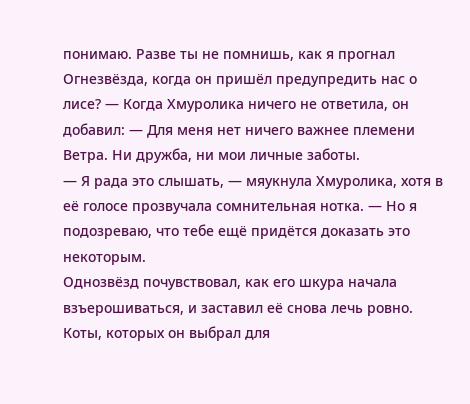понимаю. Разве ты не помнишь, как я прогнал Огнезвёзда, когда он пришёл предупредить нас о лисе? — Когда Хмуролика ничего не ответила, он добавил: — Для меня нет ничего важнее племени Ветра. Ни дружба, ни мои личные заботы.
— Я рада это слышать, — мяукнула Хмуролика, хотя в её голосе прозвучала сомнительная нотка. — Но я подозреваю, что тебе ещё придётся доказать это некоторым.
Однозвёзд почувствовал, как его шкура начала взъерошиваться, и заставил её снова лечь ровно. Коты, которых он выбрал для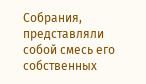Собрания, представляли собой смесь его собственных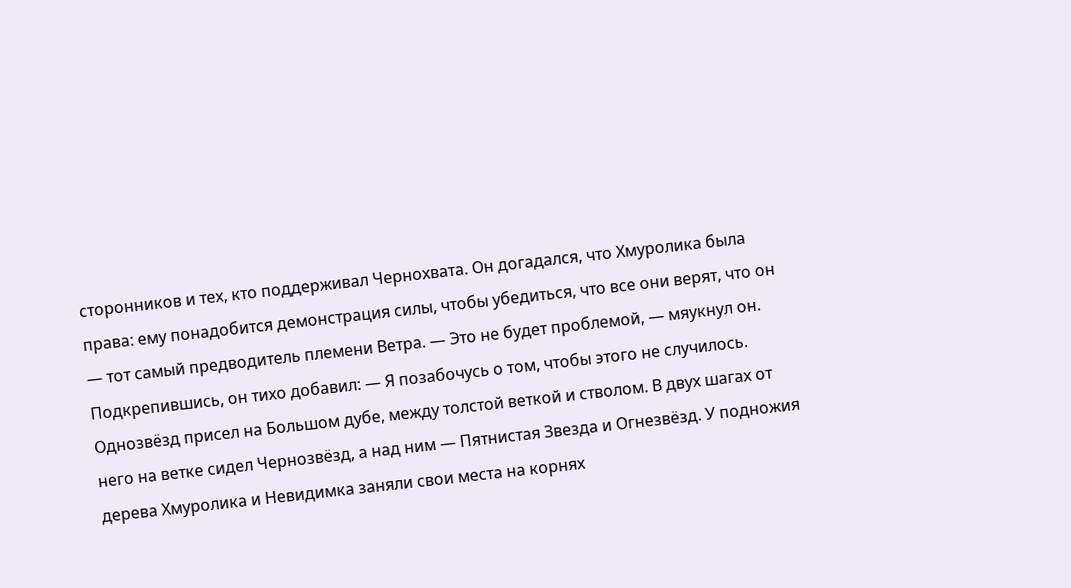сторонников и тех, кто поддерживал Чернохвата. Он догадался, что Хмуролика была права: ему понадобится демонстрация силы, чтобы убедиться, что все они верят, что он — тот самый предводитель племени Ветра. — Это не будет проблемой, — мяукнул он. Подкрепившись, он тихо добавил: — Я позабочусь о том, чтобы этого не случилось.
Однозвёзд присел на Большом дубе, между толстой веткой и стволом. В двух шагах от него на ветке сидел Чернозвёзд, а над ним — Пятнистая Звезда и Огнезвёзд. У подножия дерева Хмуролика и Невидимка заняли свои места на корнях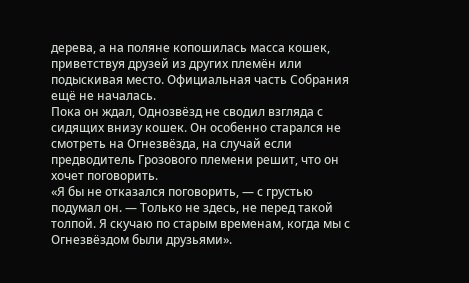дерева, а на поляне копошилась масса кошек, приветствуя друзей из других племён или подыскивая место. Официальная часть Собрания ещё не началась.
Пока он ждал, Однозвёзд не сводил взгляда с сидящих внизу кошек. Он особенно старался не смотреть на Огнезвёзда, на случай если предводитель Грозового племени решит, что он хочет поговорить.
«Я бы не отказался поговорить, — с грустью подумал он. — Только не здесь, не перед такой толпой. Я скучаю по старым временам, когда мы с Огнезвёздом были друзьями».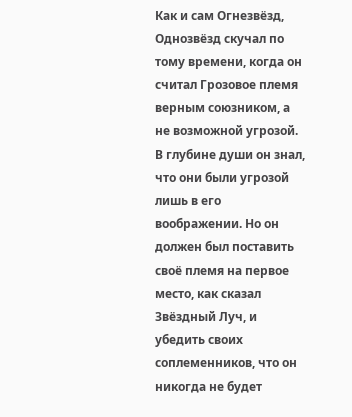Как и сам Огнезвёзд, Однозвёзд скучал по тому времени, когда он считал Грозовое племя верным союзником, а не возможной угрозой. В глубине души он знал, что они были угрозой лишь в его воображении. Но он должен был поставить своё племя на первое место, как сказал Звёздный Луч, и убедить своих соплеменников, что он никогда не будет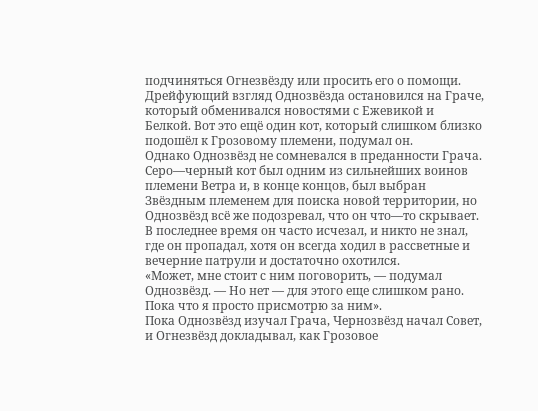подчиняться Огнезвёзду или просить его о помощи.
Дрейфующий взгляд Однозвёзда остановился на Граче, который обменивался новостями с Ежевикой и
Белкой. Вот это ещё один кот, который слишком близко подошёл к Грозовому племени, подумал он.
Однако Однозвёзд не сомневался в преданности Грача. Серо—черный кот был одним из сильнейших воинов племени Ветра и, в конце концов, был выбран Звёздным племенем для поиска новой территории, но Однозвёзд всё же подозревал, что он что—то скрывает. В последнее время он часто исчезал, и никто не знал, где он пропадал, хотя он всегда ходил в рассветные и вечерние патрули и достаточно охотился.
«Может, мне стоит с ним поговорить, — подумал Однозвёзд. — Но нет — для этого еще слишком рано. Пока что я просто присмотрю за ним».
Пока Однозвёзд изучал Грача, Чернозвёзд начал Совет, и Огнезвёзд докладывал, как Грозовое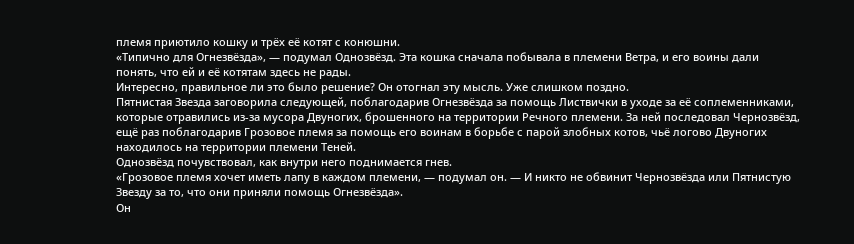племя приютило кошку и трёх её котят с конюшни.
«Типично для Огнезвёзда», — подумал Однозвёзд. Эта кошка сначала побывала в племени Ветра, и его воины дали понять, что ей и её котятам здесь не рады.
Интересно, правильное ли это было решение? Он отогнал эту мысль. Уже слишком поздно.
Пятнистая Звезда заговорила следующей, поблагодарив Огнезвёзда за помощь Листвички в уходе за её соплеменниками, которые отравились из-за мусора Двуногих, брошенного на территории Речного племени. За ней последовал Чернозвёзд, ещё раз поблагодарив Грозовое племя за помощь его воинам в борьбе с парой злобных котов, чьё логово Двуногих находилось на территории племени Теней.
Однозвёзд почувствовал, как внутри него поднимается гнев.
«Грозовое племя хочет иметь лапу в каждом племени, — подумал он. — И никто не обвинит Чернозвёзда или Пятнистую Звезду за то, что они приняли помощь Огнезвёзда».
Он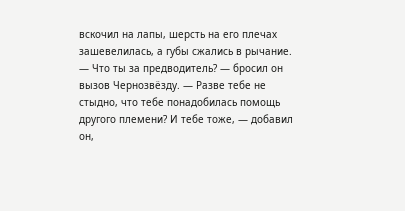вскочил на лапы, шерсть на его плечах зашевелилась, а губы сжались в рычание. — Что ты за предводитель? — бросил он вызов Чернозвёзду. — Разве тебе не стыдно, что тебе понадобилась помощь другого племени? И тебе тоже, — добавил он,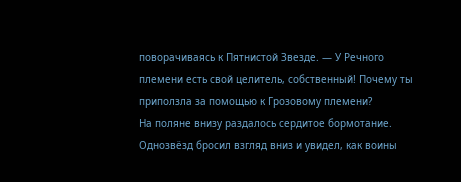поворачиваясь к Пятнистой Звезде. — У Речного племени есть свой целитель, собственный! Почему ты приползла за помощью к Грозовому племени?
На поляне внизу раздалось сердитое бормотание. Однозвёзд бросил взгляд вниз и увидел, как воины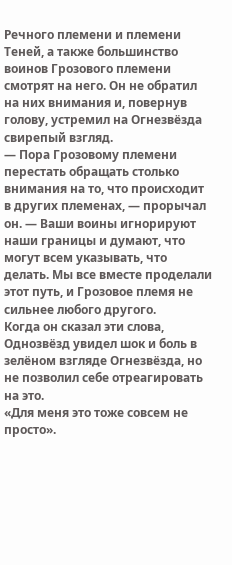Речного племени и племени Теней, а также большинство воинов Грозового племени смотрят на него. Он не обратил на них внимания и, повернув голову, устремил на Огнезвёзда свирепый взгляд.
— Пора Грозовому племени перестать обращать столько внимания на то, что происходит в других племенах, — прорычал он. — Ваши воины игнорируют наши границы и думают, что могут всем указывать, что делать. Мы все вместе проделали этот путь, и Грозовое племя не сильнее любого другого.
Когда он сказал эти слова, Однозвёзд увидел шок и боль в зелёном взгляде Огнезвёзда, но не позволил себе отреагировать на это.
«Для меня это тоже совсем не просто».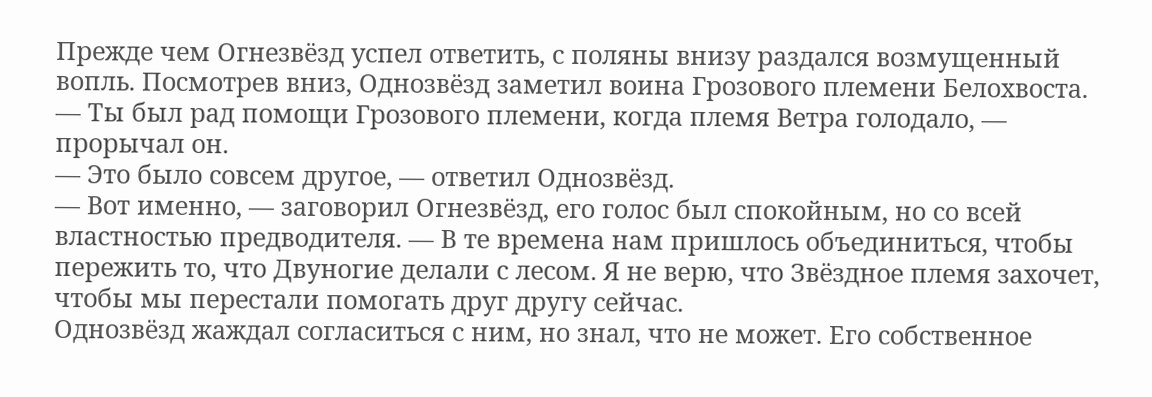Прежде чем Огнезвёзд успел ответить, с поляны внизу раздался возмущенный вопль. Посмотрев вниз, Однозвёзд заметил воина Грозового племени Белохвоста. — Ты был рад помощи Грозового племени, когда племя Ветра голодало, — прорычал он.
— Это было совсем другое, — ответил Однозвёзд.
— Вот именно, — заговорил Огнезвёзд, его голос был спокойным, но со всей властностью предводителя. — В те времена нам пришлось объединиться, чтобы пережить то, что Двуногие делали с лесом. Я не верю, что Звёздное племя захочет, чтобы мы перестали помогать друг другу сейчас.
Однозвёзд жаждал согласиться с ним, но знал, что не может. Его собственное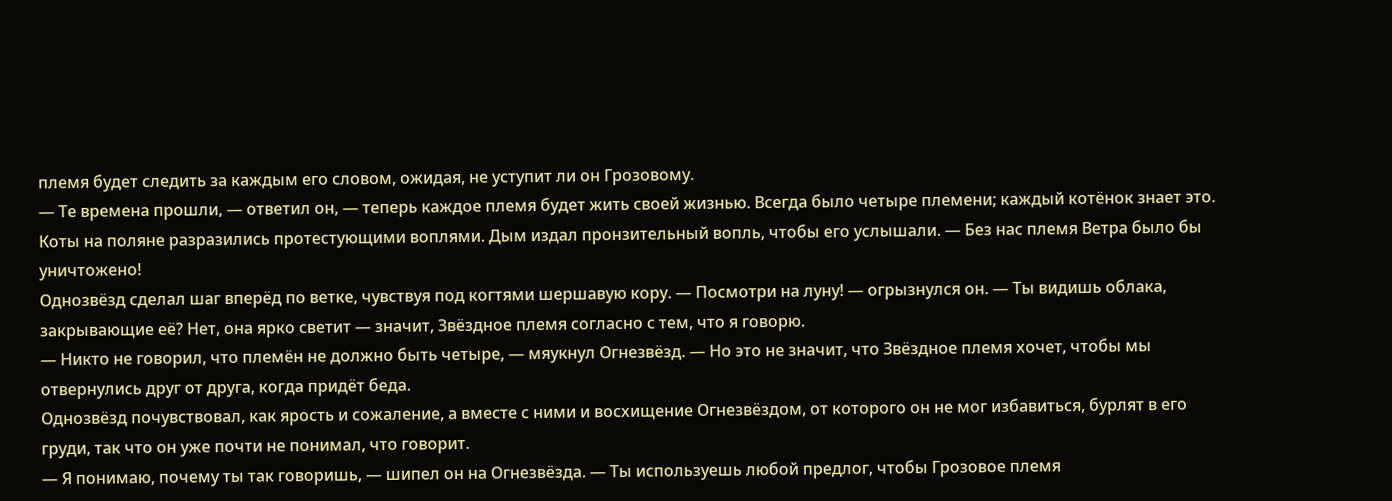племя будет следить за каждым его словом, ожидая, не уступит ли он Грозовому.
— Те времена прошли, — ответил он, — теперь каждое племя будет жить своей жизнью. Всегда было четыре племени; каждый котёнок знает это.
Коты на поляне разразились протестующими воплями. Дым издал пронзительный вопль, чтобы его услышали. — Без нас племя Ветра было бы уничтожено!
Однозвёзд сделал шаг вперёд по ветке, чувствуя под когтями шершавую кору. — Посмотри на луну! — огрызнулся он. — Ты видишь облака, закрывающие её? Нет, она ярко светит — значит, Звёздное племя согласно с тем, что я говорю.
— Никто не говорил, что племён не должно быть четыре, — мяукнул Огнезвёзд. — Но это не значит, что Звёздное племя хочет, чтобы мы отвернулись друг от друга, когда придёт беда.
Однозвёзд почувствовал, как ярость и сожаление, а вместе с ними и восхищение Огнезвёздом, от которого он не мог избавиться, бурлят в его груди, так что он уже почти не понимал, что говорит.
— Я понимаю, почему ты так говоришь, — шипел он на Огнезвёзда. — Ты используешь любой предлог, чтобы Грозовое племя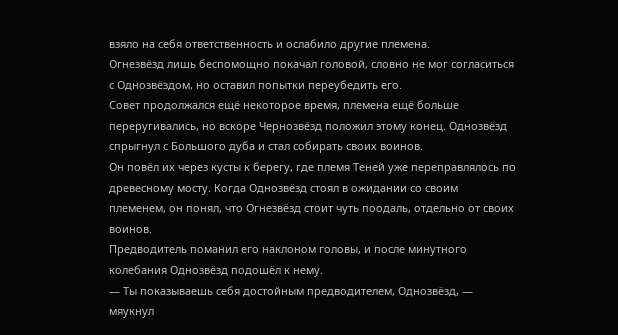взяло на себя ответственность и ослабило другие племена.
Огнезвёзд лишь беспомощно покачал головой, словно не мог согласиться с Однозвёздом, но оставил попытки переубедить его.
Совет продолжался ещё некоторое время, племена ещё больше переругивались, но вскоре Чернозвёзд положил этому конец. Однозвёзд спрыгнул с Большого дуба и стал собирать своих воинов.
Он повёл их через кусты к берегу, где племя Теней уже переправлялось по древесному мосту. Когда Однозвёзд стоял в ожидании со своим племенем, он понял, что Огнезвёзд стоит чуть поодаль, отдельно от своих воинов.
Предводитель поманил его наклоном головы, и после минутного колебания Однозвёзд подошёл к нему.
— Ты показываешь себя достойным предводителем, Однозвёзд, — мяукнул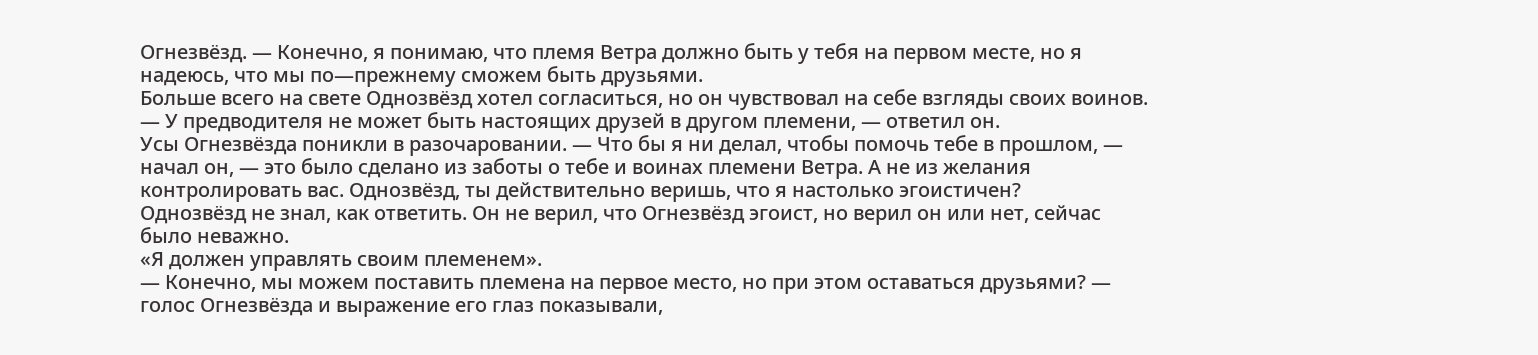Огнезвёзд. — Конечно, я понимаю, что племя Ветра должно быть у тебя на первом месте, но я надеюсь, что мы по—прежнему сможем быть друзьями.
Больше всего на свете Однозвёзд хотел согласиться, но он чувствовал на себе взгляды своих воинов. — У предводителя не может быть настоящих друзей в другом племени, — ответил он.
Усы Огнезвёзда поникли в разочаровании. — Что бы я ни делал, чтобы помочь тебе в прошлом, — начал он, — это было сделано из заботы о тебе и воинах племени Ветра. А не из желания контролировать вас. Однозвёзд, ты действительно веришь, что я настолько эгоистичен?
Однозвёзд не знал, как ответить. Он не верил, что Огнезвёзд эгоист, но верил он или нет, сейчас было неважно.
«Я должен управлять своим племенем».
— Конечно, мы можем поставить племена на первое место, но при этом оставаться друзьями? — голос Огнезвёзда и выражение его глаз показывали,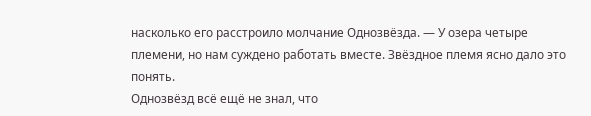насколько его расстроило молчание Однозвёзда. — У озера четыре племени, но нам суждено работать вместе. Звёздное племя ясно дало это понять.
Однозвёзд всё ещё не знал, что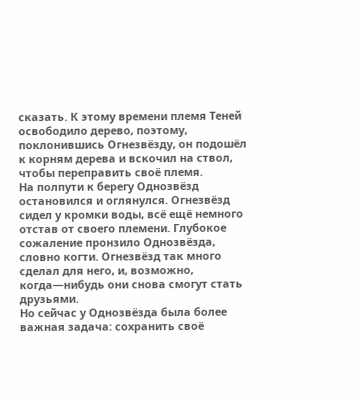сказать. К этому времени племя Теней освободило дерево, поэтому, поклонившись Огнезвёзду, он подошёл к корням дерева и вскочил на ствол, чтобы переправить своё племя.
На полпути к берегу Однозвёзд остановился и оглянулся. Огнезвёзд сидел у кромки воды, всё ещё немного отстав от своего племени. Глубокое сожаление пронзило Однозвёзда, словно когти. Огнезвёзд так много сделал для него, и, возможно, когда—нибудь они снова смогут стать друзьями.
Но сейчас у Однозвёзда была более важная задача: сохранить своё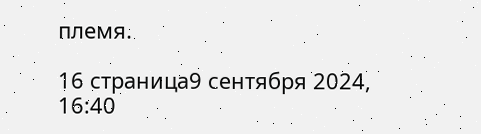племя.

16 страница9 сентября 2024, 16:40